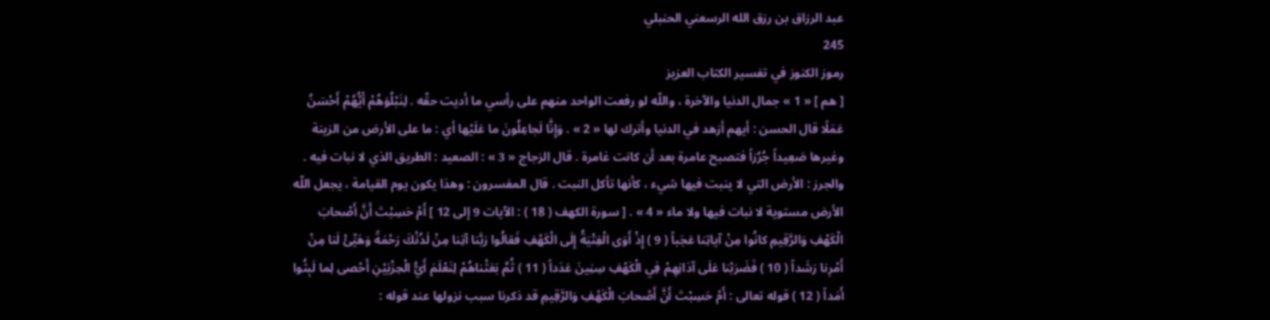عبد الرزاق بن رزق الله الرسعني الحنبلي
245
رموز الكنوز في تفسير الكتاب العزيز
[ هم ] « 1 » جمال الدنيا والآخرة ، واللّه لو رفعت الواحد منهم على رأسي ما أديت حقّه . لِنَبْلُوَهُمْ أَيُّهُمْ أَحْسَنُ عَمَلًا قال الحسن : أيهم أزهد في الدنيا وأترك لها « 2 » . وَإِنَّا لَجاعِلُونَ ما عَلَيْها أي : ما على الأرض من الزينة وغيرها صَعِيداً جُرُزاً فتصبح عامرة بعد أن كانت غامرة . قال الزجاج « 3 » : الصعيد : الطريق الذي لا نبات فيه . والجرز : الأرض التي لا ينبت فيها شيء ، كأنها تأكل النبت . قال المفسرون : وهذا يكون يوم القيامة ، يجعل اللّه الأرض مستوية لا نبات فيها ولا ماء « 4 » . [ سورة الكهف ( 18 ) : الآيات 9 إلى 12 ] أَمْ حَسِبْتَ أَنَّ أَصْحابَ الْكَهْفِ وَالرَّقِيمِ كانُوا مِنْ آياتِنا عَجَباً ( 9 ) إِذْ أَوَى الْفِتْيَةُ إِلَى الْكَهْفِ فَقالُوا رَبَّنا آتِنا مِنْ لَدُنْكَ رَحْمَةً وَهَيِّئْ لَنا مِنْ أَمْرِنا رَشَداً ( 10 ) فَضَرَبْنا عَلَى آذانِهِمْ فِي الْكَهْفِ سِنِينَ عَدَداً ( 11 ) ثُمَّ بَعَثْناهُمْ لِنَعْلَمَ أَيُّ الْحِزْبَيْنِ أَحْصى لِما لَبِثُوا أَمَداً ( 12 ) قوله تعالى : أَمْ حَسِبْتَ أَنَّ أَصْحابَ الْكَهْفِ وَالرَّقِيمِ قد ذكرنا سبب نزولها عند قوله :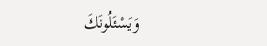وَيَسْئَلُونَكَ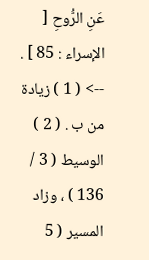عَنِ الرُّوحِ [ الإسراء : 85 ] .
--> ( 1 ) زيادة من ب . ( 2 ) الوسيط ( 3 / 136 ) ، وزاد المسير ( 5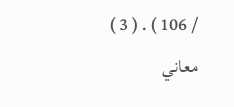/ 106 ) . ( 3 ) معاني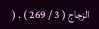الزجاج ( 3 / 269 ) . (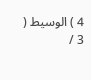4 ) الوسيط ( 3 /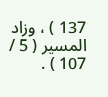137 ) ، وزاد المسير ( 5 / 107 ) .